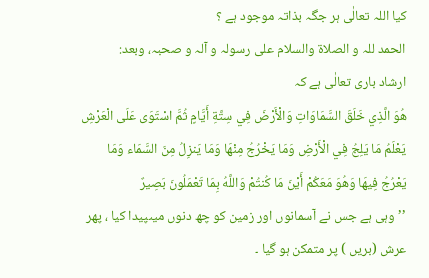کیا اللہ تعالٰی ہر جگہ بذاتہ موجود ہے ؟
الحمد للہ و الصلاۃ والسلام على رسولہ و آلہ و صحبہ، وبعد:
ارشاد باری تعالٰی ہے کہ
هُوَ الَّذِي خَلَقَ السَّمَاوَاتِ وَالْأَرْضَ فِي سِتَّةِ أَيَّامٍ ثُمَّ اسْتَوَى عَلَى الْعَرْشِ يَعْلَمُ مَا يَلِجُ فِي الْأَرْضِ وَمَا يَخْرُجُ مِنْهَا وَمَا يَنزِلُ مِنَ السَّمَاء وَمَا يَعْرُجُ فِيهَا وَهُوَ مَعَكُمْ أَيْنَ مَا كُنتُمْ وَاللَّهُ بِمَا تَعْمَلُونَ بَصِيرٌ
’’ وہی ہے جس نے آسمانوں اور زمین کو چھ دنوں میںپیدا کیا ، پھر عرش (بریں ) پر متمکن ہو گیا ۔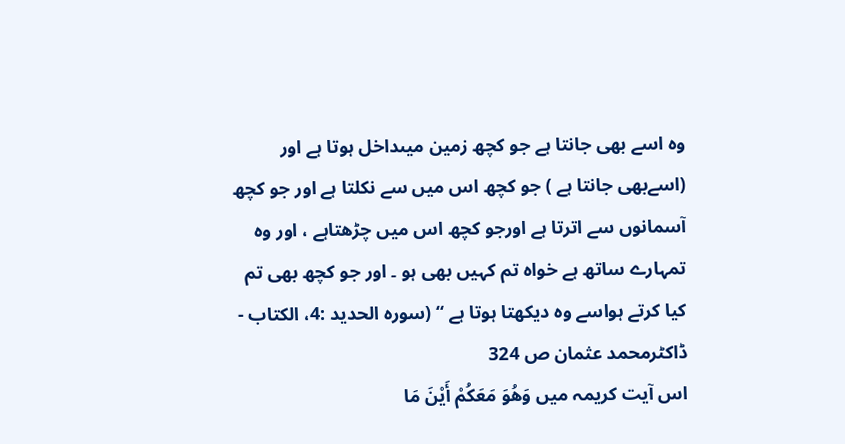وہ اسے بھی جانتا ہے جو کچھ زمین میںداخل ہوتا ہے اور (اسےبھی جانتا ہے ) جو کچھ اس میں سے نکلتا ہے اور جو کچھ آسمانوں سے اترتا ہے اورجو کچھ اس میں چڑھتاہے ، اور وہ تمہارے ساتھ ہے خواہ تم کہیں بھی ہو ۔ اور جو کچھ بھی تم کیا کرتے ہواسے وہ دیکھتا ہوتا ہے “ (سورہ الحدید :4، الکتاب - ڈاکٹرمحمد عثمان ص 324
اس آیت کریمہ میں وَهُوَ مَعَكُمْ أَيْنَ مَا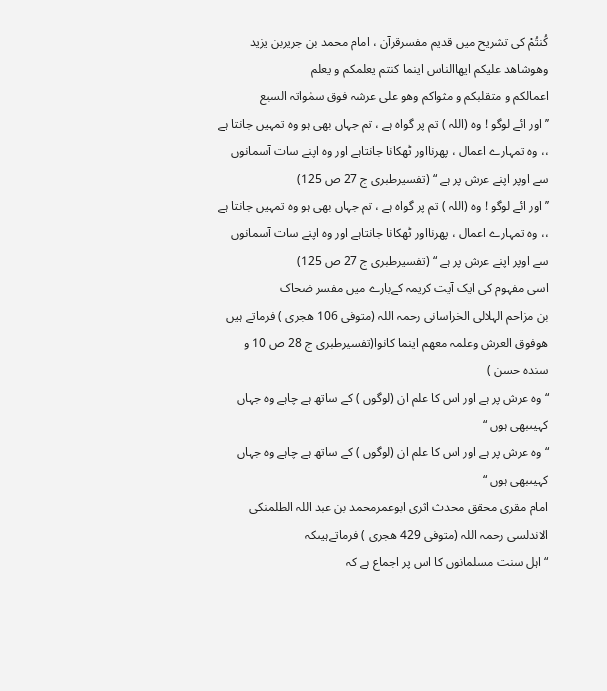كُنتُمْ کی تشریح میں قدیم مفسرقرآن ، امام محمد بن جریربن یزید
وھوشاھد علیکم ایھاالناس اینما کنتم یعلمکم و یعلم
اعمالکم و متقلبکم و مثواکم وھو علی عرشہ فوق سمٰواتہ السبع
’’ اور ائے لوگو ! وہ (اللہ ) تم پر گواہ ہے ، تم جہاں بھی ہو وہ تمہیں جانتا ہے ،، وہ تمہارے اعمال ، پھرنااور ٹھکانا جانتاہے اور وہ اپنے سات آسمانوں سے اوپر اپنے عرش پر ہے “ (تفسیرطبری ج 27 ص 125)
’’ اور ائے لوگو ! وہ (اللہ ) تم پر گواہ ہے ، تم جہاں بھی ہو وہ تمہیں جانتا ہے ،، وہ تمہارے اعمال ، پھرنااور ٹھکانا جانتاہے اور وہ اپنے سات آسمانوں سے اوپر اپنے عرش پر ہے “ (تفسیرطبری ج 27 ص 125)
اسی مفہوم کی ایک آیت کریمہ کےبارے میں مفسر ضحاک
بن مزاحم الہلالی الخراسانی رحمہ اللہ (متوفی 106 ھجری ) فرماتے ہیں
ھوفوق العرش وعلمہ معھم اینما کانوا(تفسیرطبری ج 28 ص 10 و سندہ حسن )
“ وہ عرش پر ہے اور اس کا علم ان (لوگوں ) کے ساتھ ہے چاہے وہ جہاں کہیںبھی ہوں “
“ وہ عرش پر ہے اور اس کا علم ان (لوگوں ) کے ساتھ ہے چاہے وہ جہاں کہیںبھی ہوں “
امام مقری محقق محدث اثری ابوعمرمحمد بن عبد اللہ الطلمنکی الاندلسی رحمہ اللہ (متوفی 429 ھجری ) فرماتےہیںکہ
“اہل سنت مسلمانوں کا اس پر اجماع ہے کہ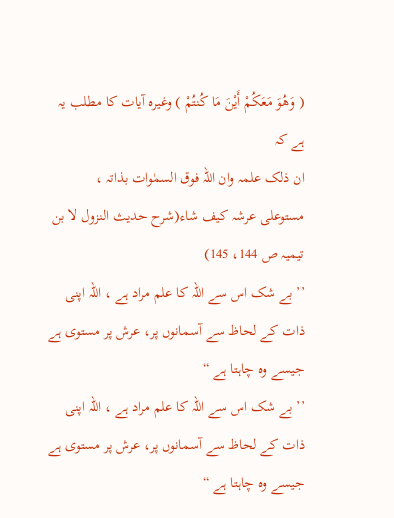( وَهُوَ مَعَكُمْ أَيْنَ مَا كُنتُمْ ) وغیرہ آیات کا مطلب یہ ہے کہ
ان ذلک علمہ وان اللہ فوق السمٰوات بذاتہ ،
مستوعلی عرشہ کیف شاء(شرح حدیث النزول لا بن تیمیہ ص 144، 145)
’’ بے شک اس سے اللہ کا علم مراد ہے ، اللہ اپنی ذات کے لحاظ سے آسمانوں پر، عرش پر مستوی ہے جیسے وہ چاہتا ہے “
’’ بے شک اس سے اللہ کا علم مراد ہے ، اللہ اپنی ذات کے لحاظ سے آسمانوں پر، عرش پر مستوی ہے جیسے وہ چاہتا ہے “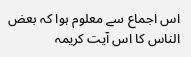اس اجماع سے معلوم ہوا کہ بعض الناس کا اس آیت کریمہ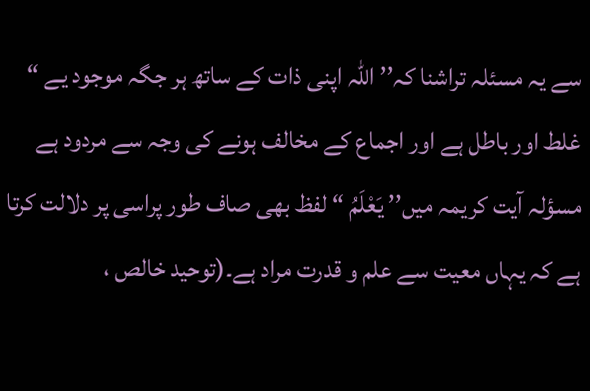سے یہ مسئلہ تراشنا کہ’’ اللہ اپنی ذات کے ساتھ ہر جگہ موجود یے “ غلط اور باطل ہے اور اجماع کے مخالف ہونے کی وجہ سے مردود ہے
مسؤلہ آیت کریمہ میں’’ يَعْلَمُ “ لفظ بھی صاف طور پراسی پر دلالت کرتا ہے کہ یہاں معیت سے علم و قدرت مراد ہے۔(توحید خالص ،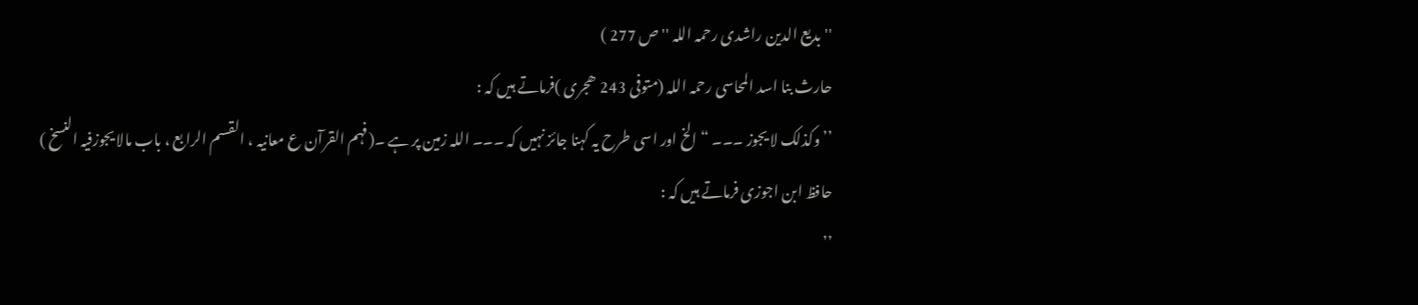''بدیع الدین راشدی رحمہ اللہ '' ص 277 )
حارث بنا اسد المحاسی رحمہ اللہ (متوفی 243 ھجری )فرماتے ہیں کہ :
’’ وکذلک لا یجوز ۔۔۔ “ الخ اور اسی طرح یہ کہنا جائز نہیں کہ ۔۔۔ اللہ زمین پر ہے ۔(فہم القرآن ع معانیہ ، القسم الرابع ، باب مالا یجوزفیہ النسخ )
حافظ ابن اجوزی فرماتے ہیں کہ :
’’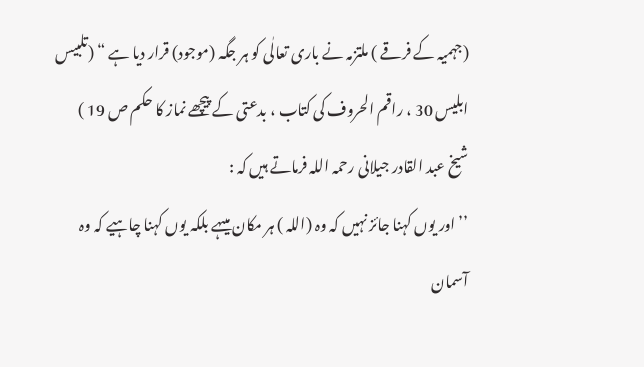(جہمیہ کے فرقے ) ملتزمہ نے باری تعالٰی کو ہر جگہ (موجود) قرار دیا ہے “ (تلبیس ابلیس 30 ، راقم الحروف کی کتاب ، بدعتی کے پیچھے نماز کا حکم ص 19 )
شیخ عبد القادر جیلانی رحمہ اللہ فرماتے ہیں کہ :
’’ اور یوں کہنا جائز نہیں کہ وہ (اللہ ) ہر مکان میںہے بلکہ یوں کہنا چاہیے کہ وہ آسمان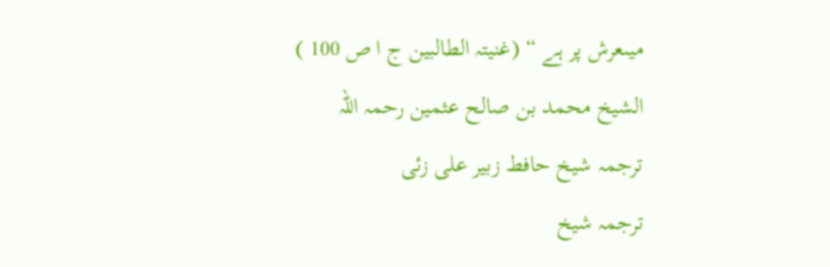میںعرش پر ہے “ (غنیتہ الطالبین ج ا ص 100 )
الشیخ محمد بن صالح عثمین رحمہ اللہ
ترجمہ شیخ حافط زبیر علی زئی
ترجمہ شیخ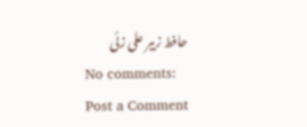حافط زبیر علی زئی
No comments:
Post a Comment